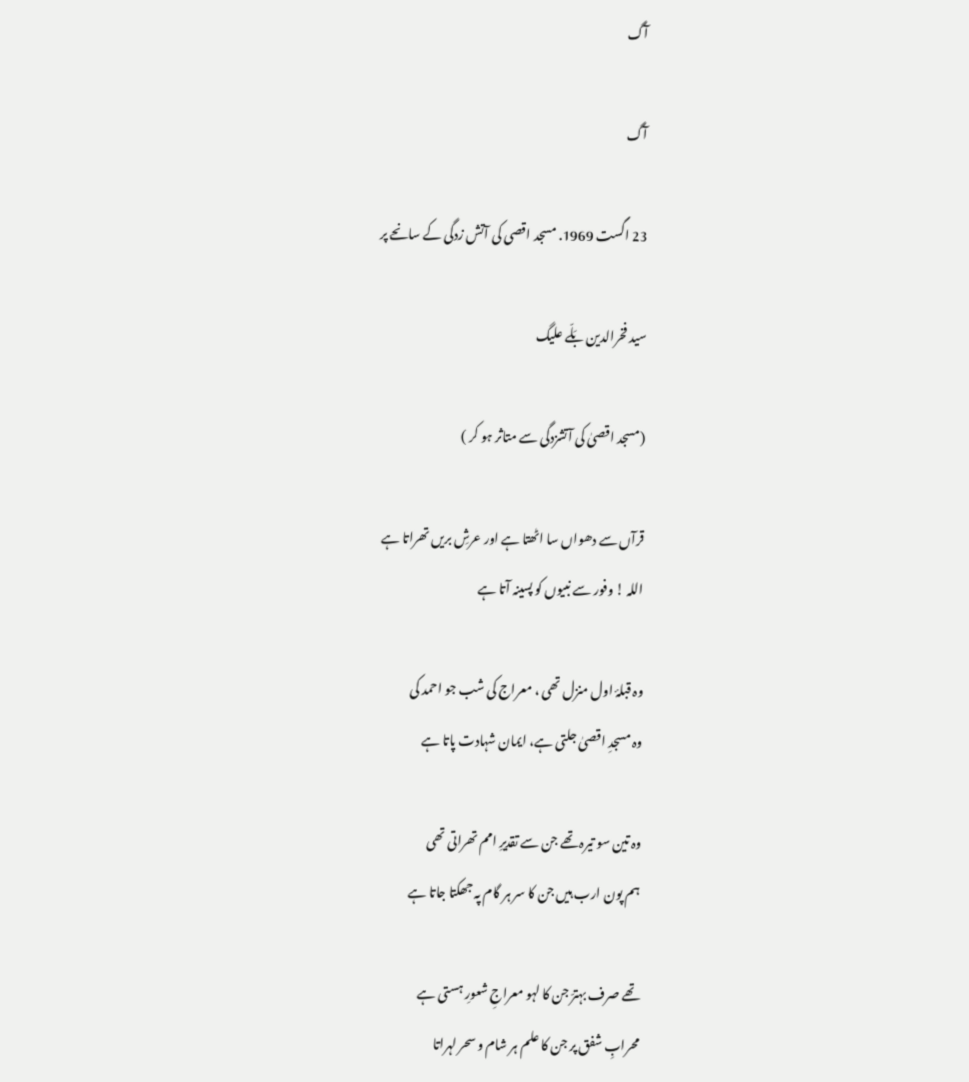آگ

آگ

23 اگست 1969. مسجد اقصی کی آتش زدگی کے سانحے پر

سید فخرالدین بَلّے علیگ

(مسجد اقصیٰ کی آتشزدگی سے متاثر ہو کر )

قرآں سے دھواں سا اٹھتا ہے اور عرشِ بریں تھراتا ہے
اللہ ! وفور سے نبیوں کو پسینہ آتا ہے

وہ قبلۂ اول منزل تھی ، معراج کی شب جو احمد کی
وہ مسجدِ اقصیٰ جلتی ہے، ایمان شہادت پاتا ہے

وہ تین سو تیرہ تھے جن سے تقدیرِ امم تھراتی تھی
ہم پون ارب ہیں جن کا سر ہر گام پہ جھکتا جاتا ہے

تھے صرف بہترّ جن کا لہو معراجِ شعورِ ہستی ہے
محرابِ شفق پر جن کا علم ہر شام و سحر لہراتا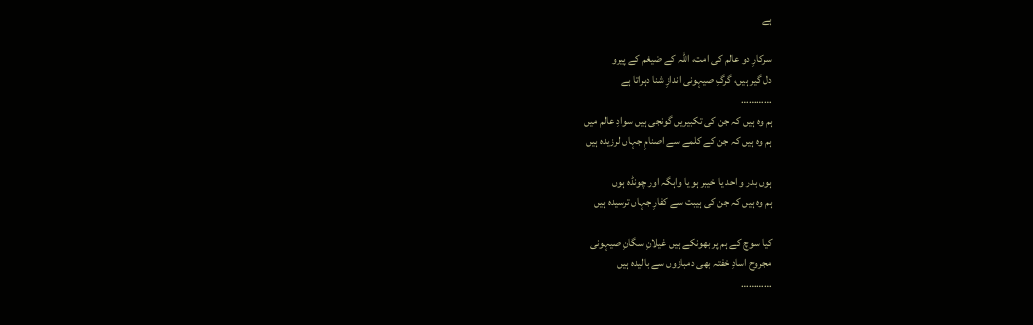ہے

سرکارِ دو عالم کی امت، اللہ کے ضیغم کے پیرو
دل گیر ہیں، گرگِ صیہونی اندازِ شنا دہراتا ہے
…………
ہم وہ ہیں کہ جن کی تکبیریں گونجی ہیں سوادِ عالم میں
ہم وہ ہیں کہ جن کے کلمے سے اصنامِ جہاں لرزیدہ ہیں

ہوں بدر و احد یا خیبر ہو یا واہگہ اور چونڈہ ہوں
ہم وہ ہیں کہ جن کی ہیبت سے کفارِ جہاں ترسیدہ ہیں

کیا سوچ کے ہم پر بھونکے ہیں غیلانِ سگانِ صیہونی
مجروح اسادِ خفتہ بھی دمبازوں سے بالیدہ ہیں
…………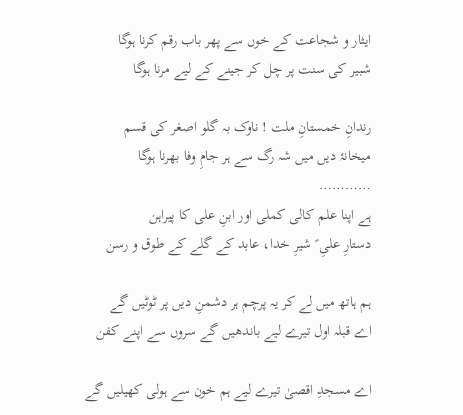ایثار و شجاعت کے خوں سے پھر باب رقم کرنا ہوگا
شبیر کی سنت پر چل کر جینے کے لیے مرنا ہوگا

رندانِ خمستانِ ملت ! ناوک بہ گلو اصغر کی قسم
میخانۂ دیں میں شہ رگ سے ہر جامِ وفا بھرنا ہوگا
…………
ہے اپنا علم کالی کملی اور ابنِ علی کا پیراہن
دستارِ علیِ ؑ شیرِ خدا، عابد کے گلے کے طوق و رسن

ہم ہاتھ میں لے کر یہ پرچم ہر دشمنِ دیں پر ٹوٹیں گے
اے قبلہ اول تیرے لیے باندھیں گے سروں سے اپنے کفن

اے مسجدِ اقصیٰ تیرے لیے ہم خون سے ہولی کھیلیں گے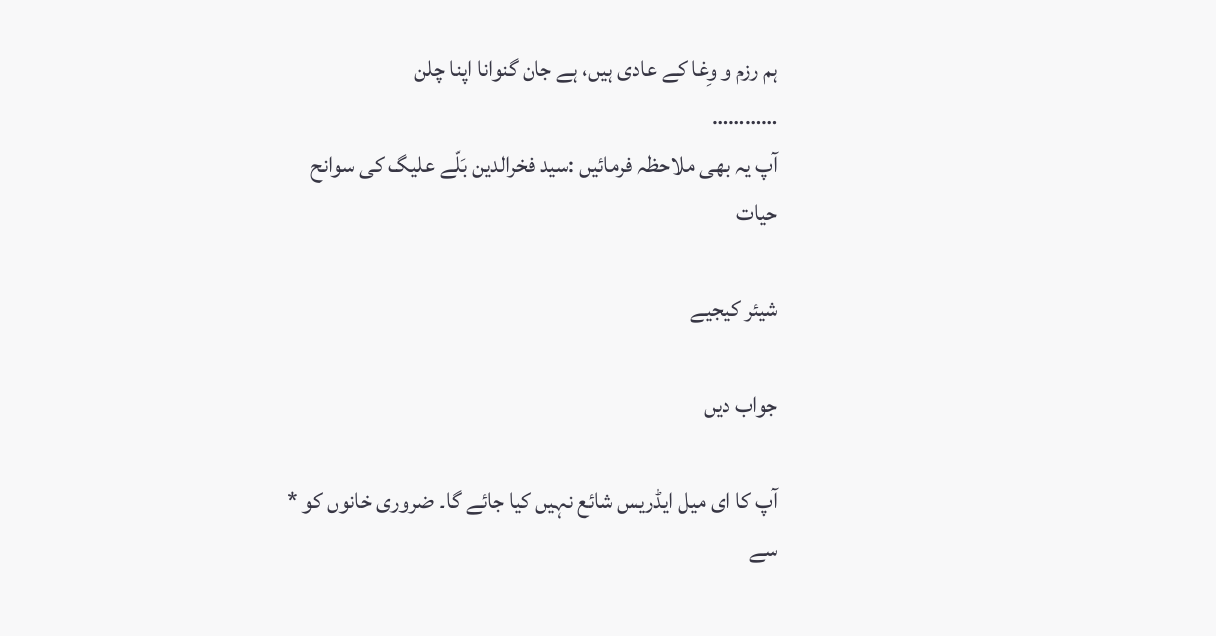ہم رزم و وِغا کے عادی ہیں، ہے جان گنوانا اپنا چلن
…………
آپ یہ بھی ملاحظہ فرمائیں :سید فخرالدین بَلّے علیگ کی سوانح حیات

شیئر کیجیے

جواب دیں

آپ کا ای میل ایڈریس شائع نہیں کیا جائے گا۔ ضروری خانوں کو * سے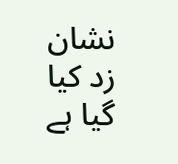نشان زد کیا گیا ہے